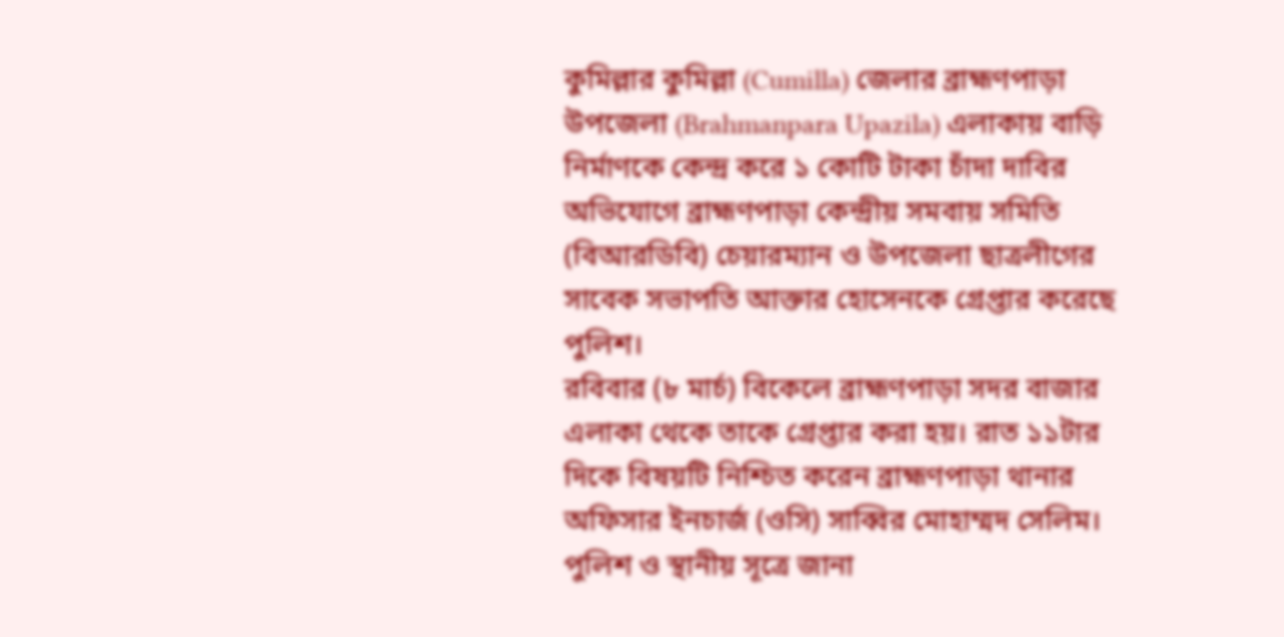কুমিল্লার কুমিল্লা (Cumilla) জেলার ব্রাহ্মণপাড়া উপজেলা (Brahmanpara Upazila) এলাকায় বাড়ি নির্মাণকে কেন্দ্র করে ১ কোটি টাকা চাঁদা দাবির অভিযোগে ব্রাহ্মণপাড়া কেন্দ্রীয় সমবায় সমিতি (বিআরডিবি) চেয়ারম্যান ও উপজেলা ছাত্রলীগের সাবেক সভাপতি আক্তার হোসেনকে গ্রেপ্তার করেছে পুলিশ।
রবিবার (৮ মার্চ) বিকেলে ব্রাহ্মণপাড়া সদর বাজার এলাকা থেকে তাকে গ্রেপ্তার করা হয়। রাত ১১টার দিকে বিষয়টি নিশ্চিত করেন ব্রাহ্মণপাড়া থানার অফিসার ইনচার্জ (ওসি) সাব্বির মোহাম্মদ সেলিম।
পুলিশ ও স্থানীয় সূত্রে জানা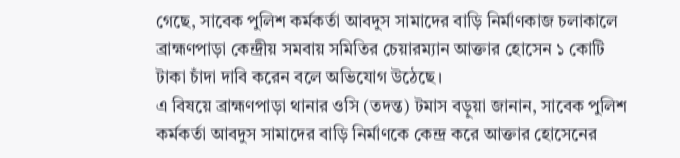গেছে, সাবেক পুলিশ কর্মকর্তা আবদুস সামাদের বাড়ি নির্মাণকাজ চলাকালে ব্রাহ্মণপাড়া কেন্দ্রীয় সমবায় সমিতির চেয়ারম্যান আক্তার হোসেন ১ কোটি টাকা চাঁদা দাবি করেন বলে অভিযোগ উঠেছে।
এ বিষয়ে ব্রাহ্মণপাড়া থানার ওসি (তদন্ত) টমাস বড়ুয়া জানান, সাবেক পুলিশ কর্মকর্তা আবদুস সামাদের বাড়ি নির্মাণকে কেন্দ্র করে আক্তার হোসেনের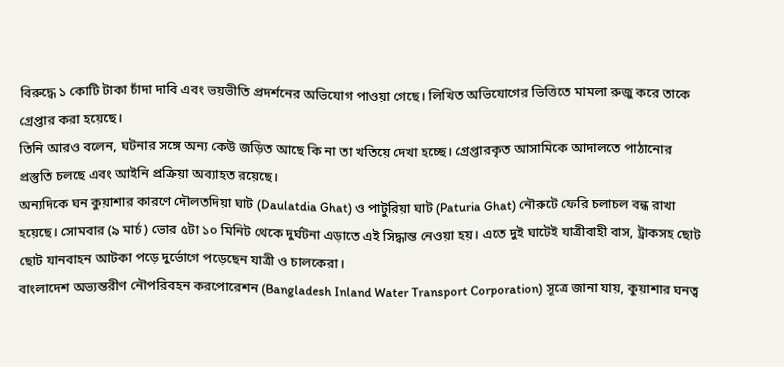বিরুদ্ধে ১ কোটি টাকা চাঁদা দাবি এবং ভয়ভীতি প্রদর্শনের অভিযোগ পাওয়া গেছে। লিখিত অভিযোগের ভিত্তিতে মামলা রুজু করে তাকে গ্রেপ্তার করা হয়েছে।
তিনি আরও বলেন, ঘটনার সঙ্গে অন্য কেউ জড়িত আছে কি না তা খতিয়ে দেখা হচ্ছে। গ্রেপ্তারকৃত আসামিকে আদালতে পাঠানোর প্রস্তুতি চলছে এবং আইনি প্রক্রিয়া অব্যাহত রয়েছে।
অন্যদিকে ঘন কুয়াশার কারণে দৌলতদিয়া ঘাট (Daulatdia Ghat) ও পাটুরিয়া ঘাট (Paturia Ghat) নৌরুটে ফেরি চলাচল বন্ধ রাখা হয়েছে। সোমবার (৯ মার্চ) ভোর ৫টা ১০ মিনিট থেকে দুর্ঘটনা এড়াতে এই সিদ্ধান্ত নেওয়া হয়। এতে দুই ঘাটেই যাত্রীবাহী বাস, ট্রাকসহ ছোট ছোট যানবাহন আটকা পড়ে দুর্ভোগে পড়েছেন যাত্রী ও চালকেরা।
বাংলাদেশ অভ্যন্তরীণ নৌপরিবহন করপোরেশন (Bangladesh Inland Water Transport Corporation) সূত্রে জানা যায়, কুয়াশার ঘনত্ব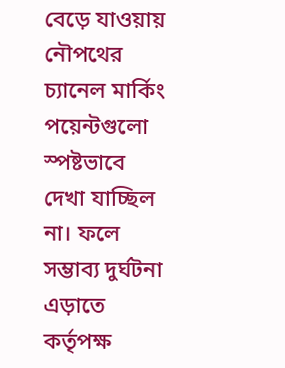বেড়ে যাওয়ায় নৌপথের চ্যানেল মার্কিং পয়েন্টগুলো স্পষ্টভাবে দেখা যাচ্ছিল না। ফলে সম্ভাব্য দুর্ঘটনা এড়াতে কর্তৃপক্ষ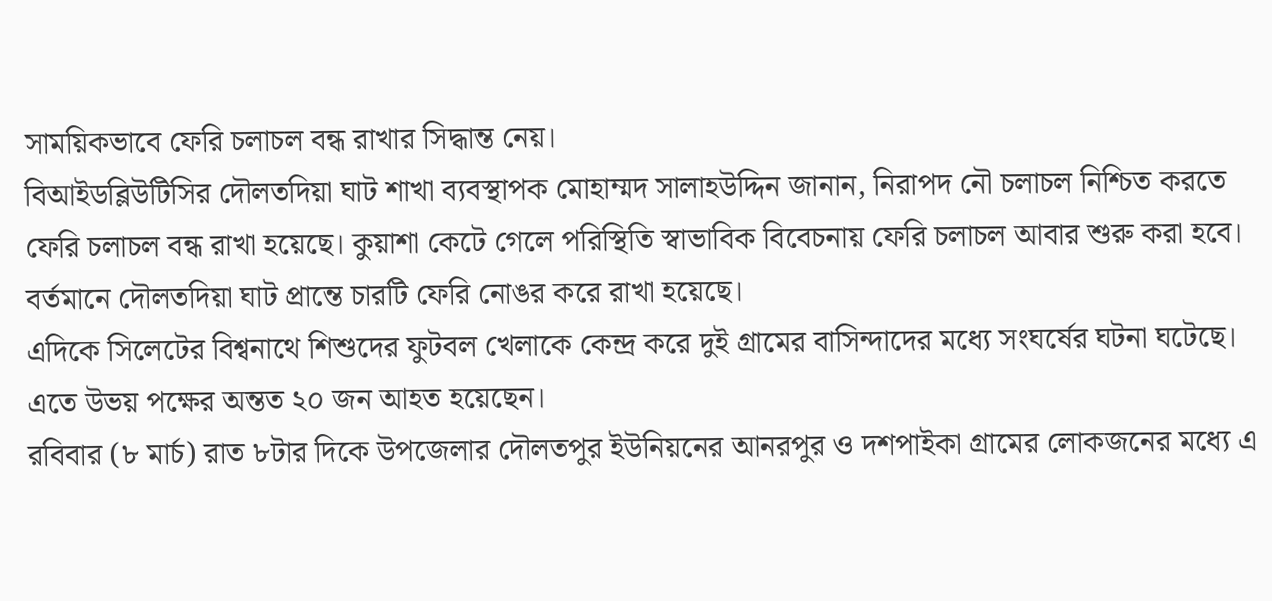সাময়িকভাবে ফেরি চলাচল বন্ধ রাখার সিদ্ধান্ত নেয়।
বিআইডব্লিউটিসির দৌলতদিয়া ঘাট শাখা ব্যবস্থাপক মোহাম্মদ সালাহউদ্দিন জানান, নিরাপদ নৌ চলাচল নিশ্চিত করতে ফেরি চলাচল বন্ধ রাখা হয়েছে। কুয়াশা কেটে গেলে পরিস্থিতি স্বাভাবিক বিবেচনায় ফেরি চলাচল আবার শুরু করা হবে। বর্তমানে দৌলতদিয়া ঘাট প্রান্তে চারটি ফেরি নোঙর করে রাখা হয়েছে।
এদিকে সিলেটের বিশ্বনাথে শিশুদের ফুটবল খেলাকে কেন্দ্র করে দুই গ্রামের বাসিন্দাদের মধ্যে সংঘর্ষের ঘটনা ঘটেছে। এতে উভয় পক্ষের অন্তত ২০ জন আহত হয়েছেন।
রবিবার (৮ মার্চ) রাত ৮টার দিকে উপজেলার দৌলতপুর ইউনিয়নের আনরপুর ও দশপাইকা গ্রামের লোকজনের মধ্যে এ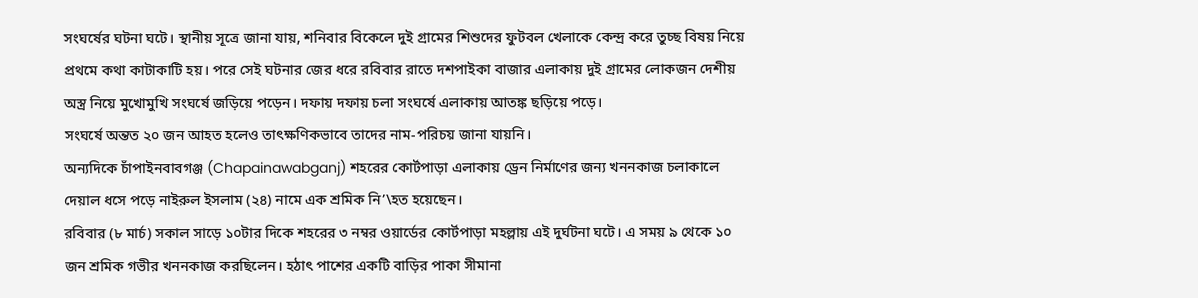সংঘর্ষের ঘটনা ঘটে। স্থানীয় সূত্রে জানা যায়, শনিবার বিকেলে দুই গ্রামের শিশুদের ফুটবল খেলাকে কেন্দ্র করে তুচ্ছ বিষয় নিয়ে প্রথমে কথা কাটাকাটি হয়। পরে সেই ঘটনার জের ধরে রবিবার রাতে দশপাইকা বাজার এলাকায় দুই গ্রামের লোকজন দেশীয় অস্ত্র নিয়ে মুখোমুখি সংঘর্ষে জড়িয়ে পড়েন। দফায় দফায় চলা সংঘর্ষে এলাকায় আতঙ্ক ছড়িয়ে পড়ে।
সংঘর্ষে অন্তত ২০ জন আহত হলেও তাৎক্ষণিকভাবে তাদের নাম-পরিচয় জানা যায়নি।
অন্যদিকে চাঁপাইনবাবগঞ্জ (Chapainawabganj) শহরের কোর্টপাড়া এলাকায় ড্রেন নির্মাণের জন্য খননকাজ চলাকালে দেয়াল ধসে পড়ে নাইরুল ইসলাম (২৪) নামে এক শ্রমিক নি’\হত হয়েছেন।
রবিবার (৮ মার্চ) সকাল সাড়ে ১০টার দিকে শহরের ৩ নম্বর ওয়ার্ডের কোর্টপাড়া মহল্লায় এই দুর্ঘটনা ঘটে। এ সময় ৯ থেকে ১০ জন শ্রমিক গভীর খননকাজ করছিলেন। হঠাৎ পাশের একটি বাড়ির পাকা সীমানা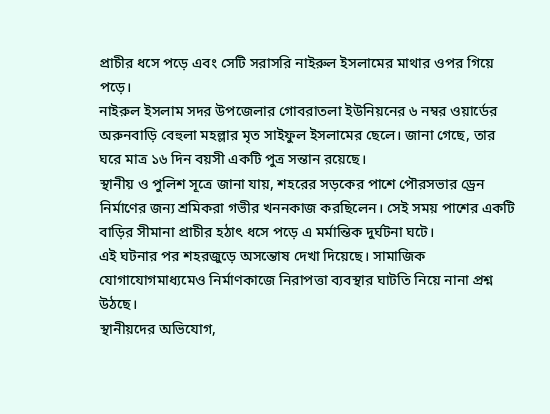প্রাচীর ধসে পড়ে এবং সেটি সরাসরি নাইরুল ইসলামের মাথার ওপর গিয়ে পড়ে।
নাইরুল ইসলাম সদর উপজেলার গোবরাতলা ইউনিয়নের ৬ নম্বর ওয়ার্ডের অরুনবাড়ি বেহুলা মহল্লার মৃত সাইফুল ইসলামের ছেলে। জানা গেছে, তার ঘরে মাত্র ১৬ দিন বয়সী একটি পুত্র সন্তান রয়েছে।
স্থানীয় ও পুলিশ সূত্রে জানা যায়, শহরের সড়কের পাশে পৌরসভার ড্রেন নির্মাণের জন্য শ্রমিকরা গভীর খননকাজ করছিলেন। সেই সময় পাশের একটি বাড়ির সীমানা প্রাচীর হঠাৎ ধসে পড়ে এ মর্মান্তিক দুর্ঘটনা ঘটে।
এই ঘটনার পর শহরজুড়ে অসন্তোষ দেখা দিয়েছে। সামাজিক যোগাযোগমাধ্যমেও নির্মাণকাজে নিরাপত্তা ব্যবস্থার ঘাটতি নিয়ে নানা প্রশ্ন উঠছে।
স্থানীয়দের অভিযোগ,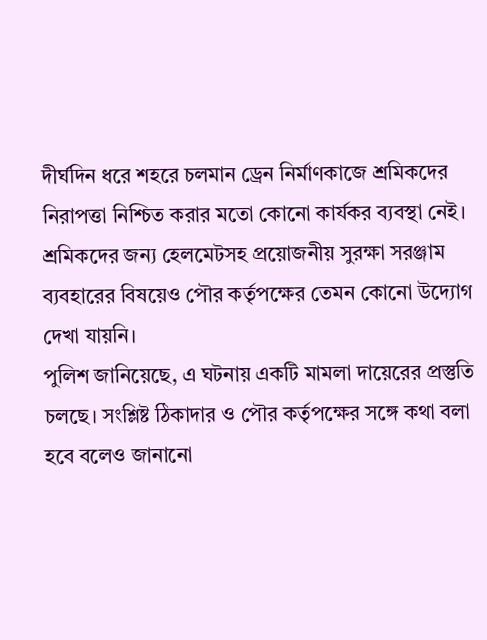দীর্ঘদিন ধরে শহরে চলমান ড্রেন নির্মাণকাজে শ্রমিকদের নিরাপত্তা নিশ্চিত করার মতো কোনো কার্যকর ব্যবস্থা নেই। শ্রমিকদের জন্য হেলমেটসহ প্রয়োজনীয় সুরক্ষা সরঞ্জাম ব্যবহারের বিষয়েও পৌর কর্তৃপক্ষের তেমন কোনো উদ্যোগ দেখা যায়নি।
পুলিশ জানিয়েছে, এ ঘটনায় একটি মামলা দায়েরের প্রস্তুতি চলছে। সংশ্লিষ্ট ঠিকাদার ও পৌর কর্তৃপক্ষের সঙ্গে কথা বলা হবে বলেও জানানো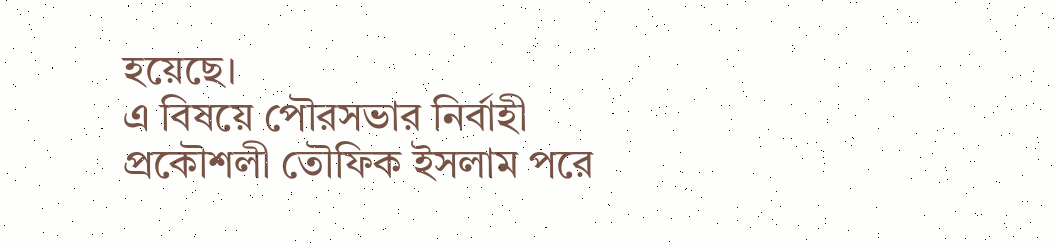হয়েছে।
এ বিষয়ে পৌরসভার নির্বাহী প্রকৌশলী তৌফিক ইসলাম পরে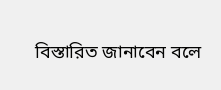বিস্তারিত জানাবেন বলে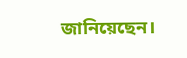জানিয়েছেন।